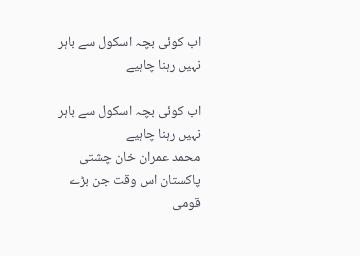اب کوئی بچہ اسکول سے باہر نہیں رہنا چاہیے

اب کوئی بچہ اسکول سے باہر نہیں رہنا چاہیے
محمد عمران خان چشتی
پاکستان اس وقت جن بڑے قومی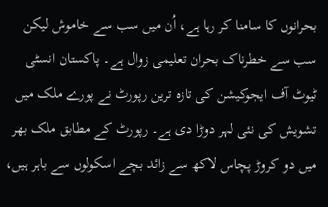بحرانوں کا سامنا کر رہا ہے، اُن میں سب سے خاموش لیکن سب سے خطرناک بحران تعلیمی زوال ہے۔ پاکستان انسٹی ٹیوٹ آف ایجوکیشن کی تازہ ترین رپورٹ نے پورے ملک میں تشویش کی نئی لہر دوڑا دی ہے۔ رپورٹ کے مطابق ملک بھر میں دو کروڑ پچاس لاکھ سے زائد بچے اسکولوں سے باہر ہیں،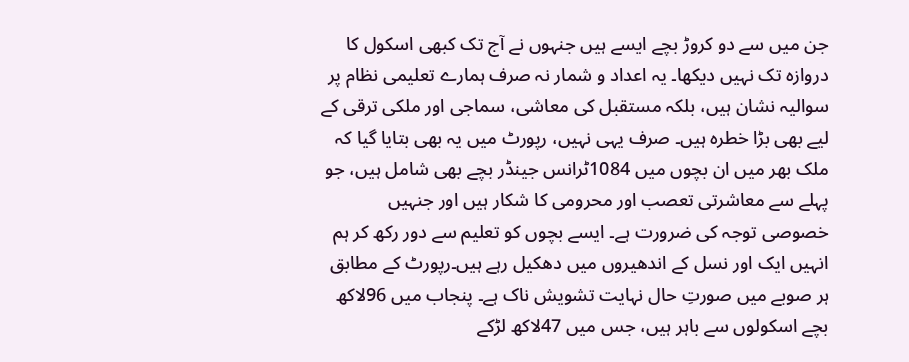جن میں سے دو کروڑ بچے ایسے ہیں جنہوں نے آج تک کبھی اسکول کا دروازہ تک نہیں دیکھا۔ یہ اعداد و شمار نہ صرف ہمارے تعلیمی نظام پر سوالیہ نشان ہیں، بلکہ مستقبل کی معاشی، سماجی اور ملکی ترقی کے لیے بھی بڑا خطرہ ہیں۔ صرف یہی نہیں، رپورٹ میں یہ بھی بتایا گیا کہ ملک بھر میں ان بچوں میں 1084ٹرانس جینڈر بچے بھی شامل ہیں، جو پہلے سے معاشرتی تعصب اور محرومی کا شکار ہیں اور جنہیں خصوصی توجہ کی ضرورت ہے۔ ایسے بچوں کو تعلیم سے دور رکھ کر ہم انہیں ایک اور نسل کے اندھیروں میں دھکیل رہے ہیں۔رپورٹ کے مطابق ہر صوبے میں صورتِ حال نہایت تشویش ناک ہے۔ پنجاب میں 96لاکھ بچے اسکولوں سے باہر ہیں، جس میں 47لاکھ لڑکے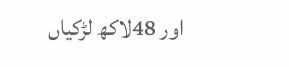اور 48لاکھ لڑکیاں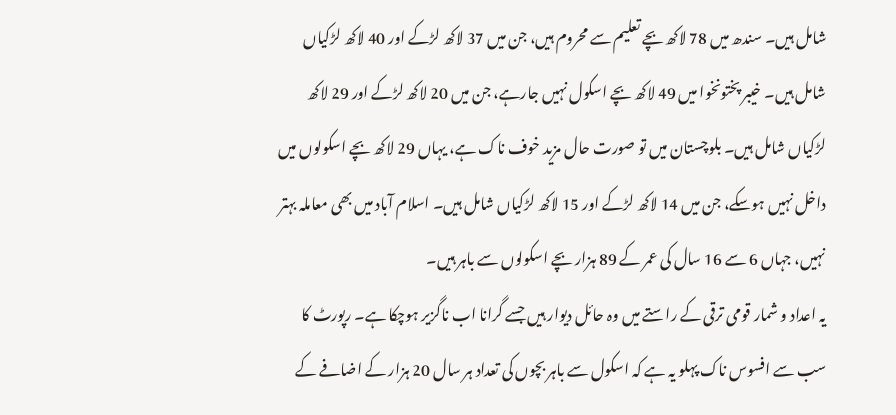شامل ہیں۔ سندھ میں 78 لاکھ بچے تعلیم سے محروم ہیں، جن میں 37 لاکھ لڑکے اور 40 لاکھ لڑکیاں شامل ہیں۔ خیبر پختونخوا میں 49 لاکھ بچے اسکول نہیں جارہے، جن میں 20 لاکھ لڑکے اور 29 لاکھ لڑکیاں شامل ہیں۔ بلوچستان میں تو صورت حال مزید خوف ناک ہے، یہاں 29 لاکھ بچے اسکولوں میں داخل نہیں ہوسکے، جن میں 14 لاکھ لڑکے اور 15 لاکھ لڑکیاں شامل ہیں۔ اسلام آباد میں بھی معاملہ بہتر نہیں، جہاں 6 سے 16 سال کی عمر کے 89 ہزار بچے اسکولوں سے باہر ہیں۔
یہ اعداد و شمار قومی ترقی کے راستے میں وہ حائل دیوار ہیں جسے گرانا اب ناگزیر ہوچکا ہے۔ رپورٹ کا سب سے افسوس ناک پہلو یہ ہے کہ اسکول سے باہر بچوں کی تعداد ہر سال 20 ہزار کے اضافے کے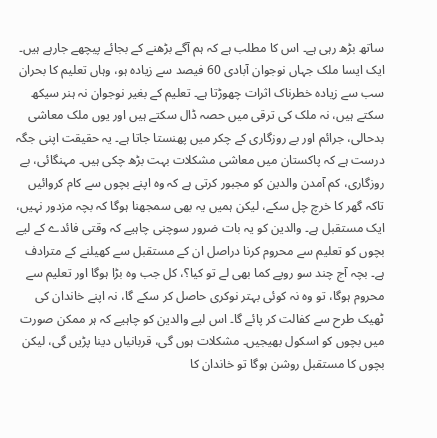ساتھ بڑھ رہی ہے۔ اس کا مطلب ہے کہ ہم آگے بڑھنے کے بجائے پیچھے جارہے ہیں۔
ایک ایسا ملک جہاں نوجوان آبادی 60 فیصد سے زیادہ ہو، وہاں تعلیم کا بحران سب سے زیادہ خطرناک اثرات چھوڑتا ہے۔ تعلیم کے بغیر نوجوان نہ ہنر سیکھ سکتے ہیں، نہ ملک کی ترقی میں حصہ ڈال سکتے ہیں اور یوں ملک معاشی بدحالی، جرائم اور بے روزگاری کے چکر میں پھنستا جاتا ہے۔ یہ حقیقت اپنی جگہ درست ہے کہ پاکستان میں معاشی مشکلات بہت بڑھ چکی ہیں۔ مہنگائی، بے روزگاری، کم آمدن والدین کو مجبور کرتی ہے کہ وہ اپنے بچوں سے کام کروائیں تاکہ گھر کا خرچ چل سکے، لیکن ہمیں یہ بھی سمجھنا ہوگا کہ بچہ مزدور نہیں، ایک مستقبل ہے۔ والدین کو یہ بات ضرور سوچنی چاہیے کہ وقتی فائدے کے لیے بچوں کو تعلیم سے محروم کرنا دراصل ان کے مستقبل سے کھیلنے کے مترادف ہے۔ بچہ آج چند سو روپے کما بھی لے تو کیا؟، کل جب وہ بڑا ہوگا اور تعلیم سے محروم ہوگا، تو وہ نہ کوئی بہتر نوکری حاصل کر سکے گا، نہ اپنے خاندان کی ٹھیک طرح سے کفالت کر پائے گا۔ اس لیے والدین کو چاہیے کہ ہر ممکن صورت میں بچوں کو اسکول بھیجیں۔ مشکلات ہوں گی، قربانیاں دینا پڑیں گی، لیکن بچوں کا مستقبل روشن ہوگا تو خاندان کا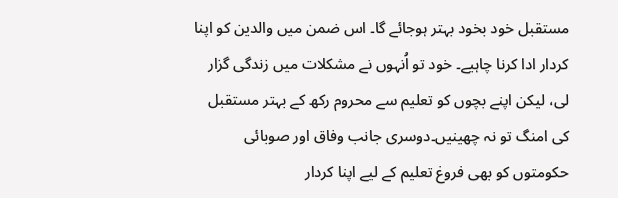مستقبل خود بخود بہتر ہوجائے گا۔ اس ضمن میں والدین کو اپنا کردار ادا کرنا چاہیے۔ خود تو اُنہوں نے مشکلات میں زندگی گزار لی، لیکن اپنے بچوں کو تعلیم سے محروم رکھ کے بہتر مستقبل کی امنگ تو نہ چھینیں۔دوسری جانب وفاق اور صوبائی حکومتوں کو بھی فروغ تعلیم کے لیے اپنا کردار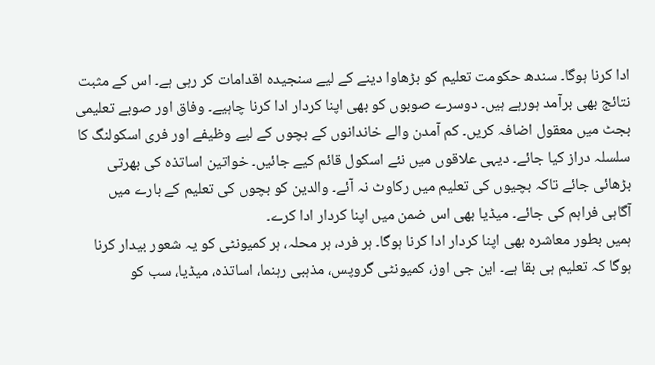ادا کرنا ہوگا۔ سندھ حکومت تعلیم کو بڑھاوا دینے کے لیے سنجیدہ اقدامات کر رہی ہے۔ اس کے مثبت نتائج بھی برآمد ہورہے ہیں۔ دوسرے صوبوں کو بھی اپنا کردار ادا کرنا چاہیے۔ وفاق اور صوبے تعلیمی بجٹ میں معقول اضافہ کریں۔ کم آمدن والے خاندانوں کے بچوں کے لیے وظیفے اور فری اسکولنگ کا سلسلہ دراز کیا جائے۔ دیہی علاقوں میں نئے اسکول قائم کیے جائیں۔ خواتین اساتذہ کی بھرتی بڑھائی جائے تاکہ بچیوں کی تعلیم میں رکاوٹ نہ آئے۔ والدین کو بچوں کی تعلیم کے بارے میں آگاہی فراہم کی جائے۔ میڈیا بھی اس ضمن میں اپنا کردار ادا کرے۔
ہمیں بطور معاشرہ بھی اپنا کردار ادا کرنا ہوگا۔ ہر فرد، ہر محلہ، ہر کمیونٹی کو یہ شعور بیدار کرنا ہوگا کہ تعلیم ہی بقا ہے۔ این جی اوز، کمیونٹی گروپس، مذہبی رہنما، اساتذہ، میڈیا، سب کو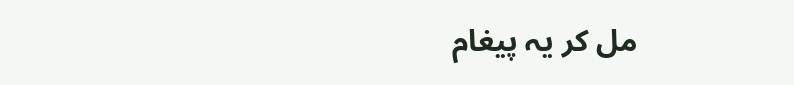مل کر یہ پیغام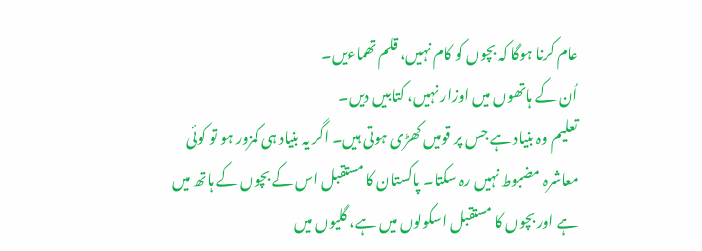عام کرنا ہوگا کہ بچوں کو کام نہیں، قلم تھماءیں۔
اُن کے ہاتھوں میں اوزار نہیں، کتابیں دیں۔
تعلیم وہ بنیاد ہے جس پر قومیں کھڑی ہوتی ہیں۔ اگر یہ بنیاد ہی کمزور ہو تو کوئی معاشرہ مضبوط نہیں رہ سکتا۔ پاکستان کا مستقبل اس کے بچوں کے ہاتھ میں ہے اور بچوں کا مستقبل اسکولوں میں ہے، گلیوں میں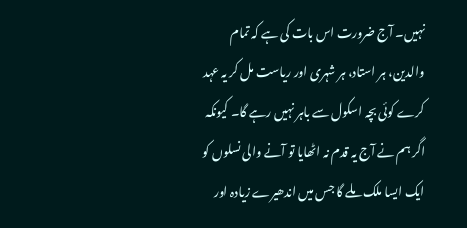نہیں۔ آج ضرورت اس بات کی ہے کہ تمام والدین، ہر استاد، ہر شہری اور ریاست مل کر یہ عہد کرے کوئی بچہ اسکول سے باہر نہیں رہے گا۔ کیونکہ اگر ہم نے آج یہ قدم نہ اٹھایا تو آنے والی نسلوں کو ایک ایسا ملک ملے گا جس میں اندھیرے زیادہ اور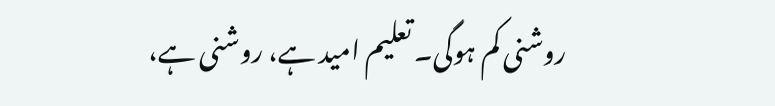روشنی کم ہوگی۔ تعلیم امید ہے، روشنی ہے،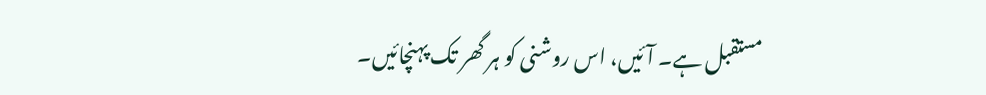مستقبل ہے۔ آئیں، اس روشنی کو ہر گھر تک پہنچائیں۔